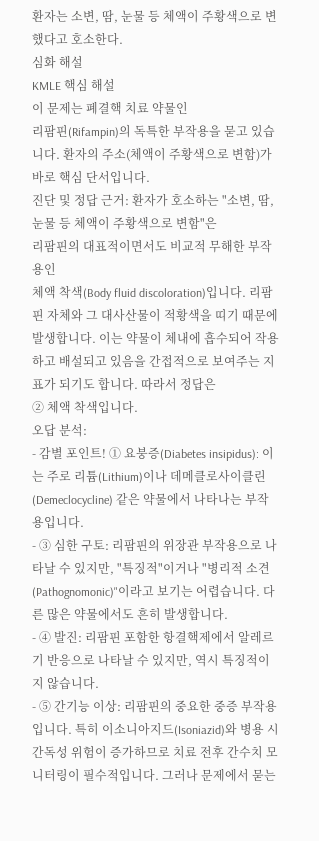환자는 소변, 땀, 눈물 등 체액이 주황색으로 변했다고 호소한다.
심화 해설
KMLE 핵심 해설
이 문제는 폐결핵 치료 약물인
리팜핀(Rifampin)의 독특한 부작용을 묻고 있습니다. 환자의 주소(체액이 주황색으로 변함)가 바로 핵심 단서입니다.
진단 및 정답 근거: 환자가 호소하는 "소변, 땀, 눈물 등 체액이 주황색으로 변함"은
리팜핀의 대표적이면서도 비교적 무해한 부작용인
체액 착색(Body fluid discoloration)입니다. 리팜핀 자체와 그 대사산물이 적황색을 띠기 때문에 발생합니다. 이는 약물이 체내에 흡수되어 작용하고 배설되고 있음을 간접적으로 보여주는 지표가 되기도 합니다. 따라서 정답은
② 체액 착색입니다.
오답 분석:
- 감별 포인트! ① 요붕증(Diabetes insipidus): 이는 주로 리튬(Lithium)이나 데메클로사이클린(Demeclocycline) 같은 약물에서 나타나는 부작용입니다.
- ③ 심한 구토: 리팜핀의 위장관 부작용으로 나타날 수 있지만, "특징적"이거나 "병리적 소견(Pathognomonic)"이라고 보기는 어렵습니다. 다른 많은 약물에서도 흔히 발생합니다.
- ④ 발진: 리팜핀 포함한 항결핵제에서 알레르기 반응으로 나타날 수 있지만, 역시 특징적이지 않습니다.
- ⑤ 간기능 이상: 리팜핀의 중요한 중증 부작용입니다. 특히 이소니아지드(Isoniazid)와 병용 시 간독성 위험이 증가하므로 치료 전후 간수치 모니터링이 필수적입니다. 그러나 문제에서 묻는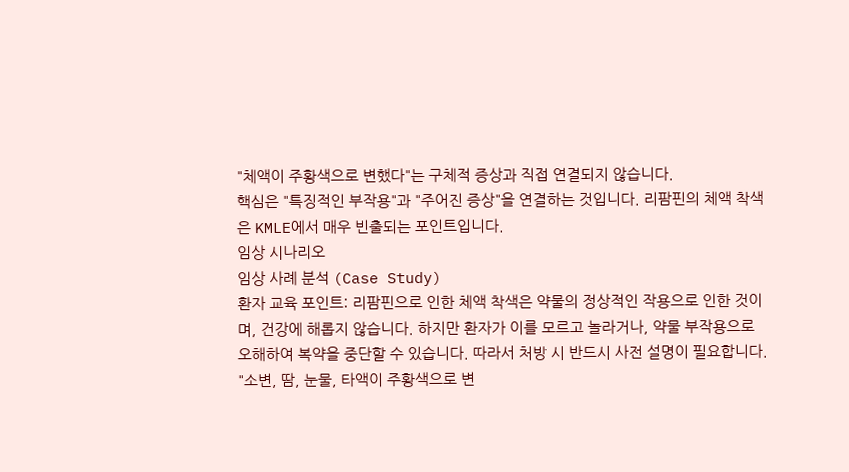"체액이 주황색으로 변했다"는 구체적 증상과 직접 연결되지 않습니다.
핵심은 "특징적인 부작용"과 "주어진 증상"을 연결하는 것입니다. 리팜핀의 체액 착색은 KMLE에서 매우 빈출되는 포인트입니다.
임상 시나리오
임상 사례 분석 (Case Study)
환자 교육 포인트: 리팜핀으로 인한 체액 착색은 약물의 정상적인 작용으로 인한 것이며, 건강에 해롭지 않습니다. 하지만 환자가 이를 모르고 놀라거나, 약물 부작용으로 오해하여 복약을 중단할 수 있습니다. 따라서 처방 시 반드시 사전 설명이 필요합니다. "소변, 땀, 눈물, 타액이 주황색으로 변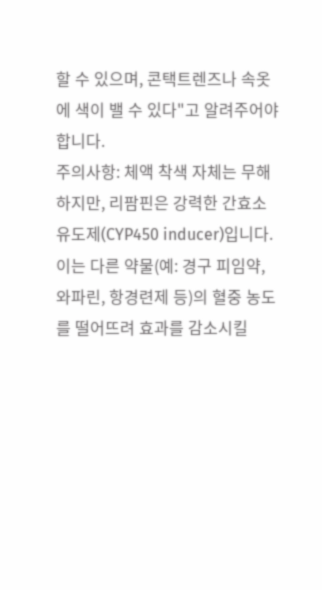할 수 있으며, 콘택트렌즈나 속옷에 색이 밸 수 있다"고 알려주어야 합니다.
주의사항: 체액 착색 자체는 무해하지만, 리팜핀은 강력한 간효소 유도제(CYP450 inducer)입니다. 이는 다른 약물(예: 경구 피임약, 와파린, 항경련제 등)의 혈중 농도를 떨어뜨려 효과를 감소시킬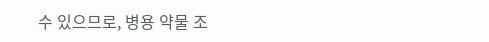수 있으므로, 병용 약물 조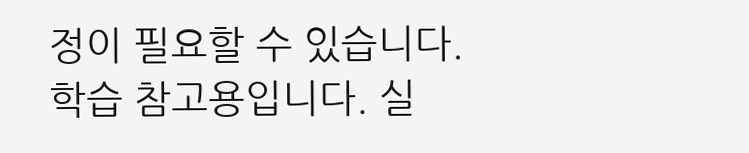정이 필요할 수 있습니다.
학습 참고용입니다. 실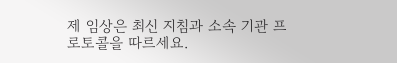제 임상은 최신 지침과 소속 기관 프로토콜을 따르세요.